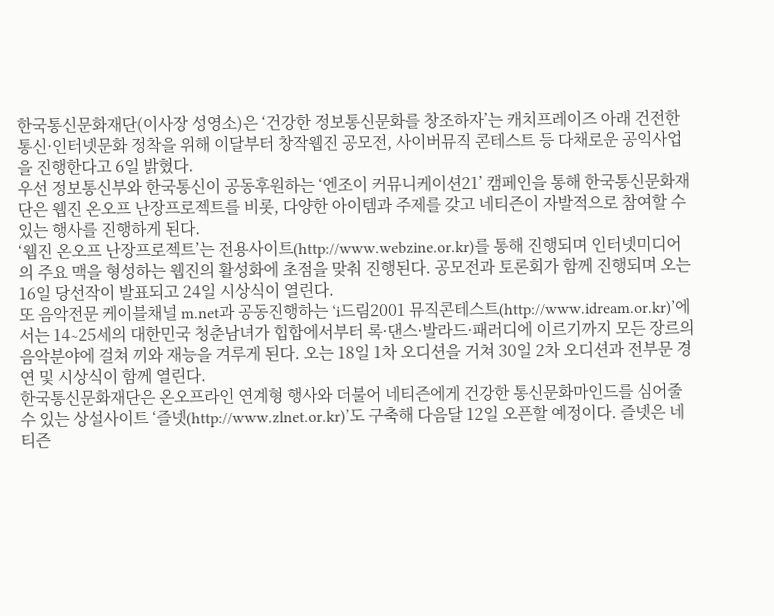한국통신문화재단(이사장 성영소)은 ‘건강한 정보통신문화를 창조하자’는 캐치프레이즈 아래 건전한 통신·인터넷문화 정착을 위해 이달부터 창작웹진 공모전, 사이버뮤직 콘테스트 등 다채로운 공익사업을 진행한다고 6일 밝혔다.
우선 정보통신부와 한국통신이 공동후원하는 ‘엔조이 커뮤니케이션21’ 캠페인을 통해 한국통신문화재단은 웹진 온오프 난장프로젝트를 비롯, 다양한 아이템과 주제를 갖고 네티즌이 자발적으로 참여할 수 있는 행사를 진행하게 된다.
‘웹진 온오프 난장프로젝트’는 전용사이트(http://www.webzine.or.kr)를 통해 진행되며 인터넷미디어의 주요 맥을 형성하는 웹진의 활성화에 초점을 맞춰 진행된다. 공모전과 토론회가 함께 진행되며 오는 16일 당선작이 발표되고 24일 시상식이 열린다.
또 음악전문 케이블채널 m.net과 공동진행하는 ‘i드림2001 뮤직콘테스트(http://www.idream.or.kr)’에서는 14∼25세의 대한민국 청춘남녀가 힙합에서부터 록·댄스·발라드·패러디에 이르기까지 모든 장르의 음악분야에 걸쳐 끼와 재능을 겨루게 된다. 오는 18일 1차 오디션을 거쳐 30일 2차 오디션과 전부문 경연 및 시상식이 함께 열린다.
한국통신문화재단은 온오프라인 연계형 행사와 더불어 네티즌에게 건강한 통신문화마인드를 심어줄 수 있는 상설사이트 ‘즐넷(http://www.zlnet.or.kr)’도 구축해 다음달 12일 오픈할 예정이다. 즐넷은 네티즌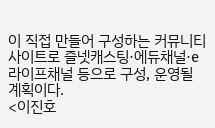이 직접 만들어 구성하는 커뮤니티사이트로 즐넷캐스팅·에듀채널·e라이프채널 등으로 구성, 운영될 계획이다.
<이진호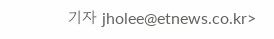기자 jholee@etnews.co.kr>